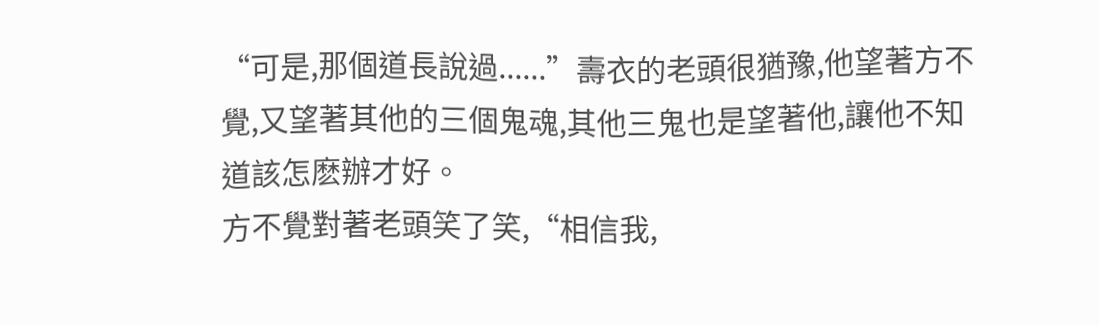“可是,那個道長說過......”壽衣的老頭很猶豫,他望著方不覺,又望著其他的三個鬼魂,其他三鬼也是望著他,讓他不知道該怎麽辦才好。
方不覺對著老頭笑了笑,“相信我,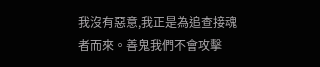我沒有惡意,我正是為追查接魂者而來。善鬼我們不會攻擊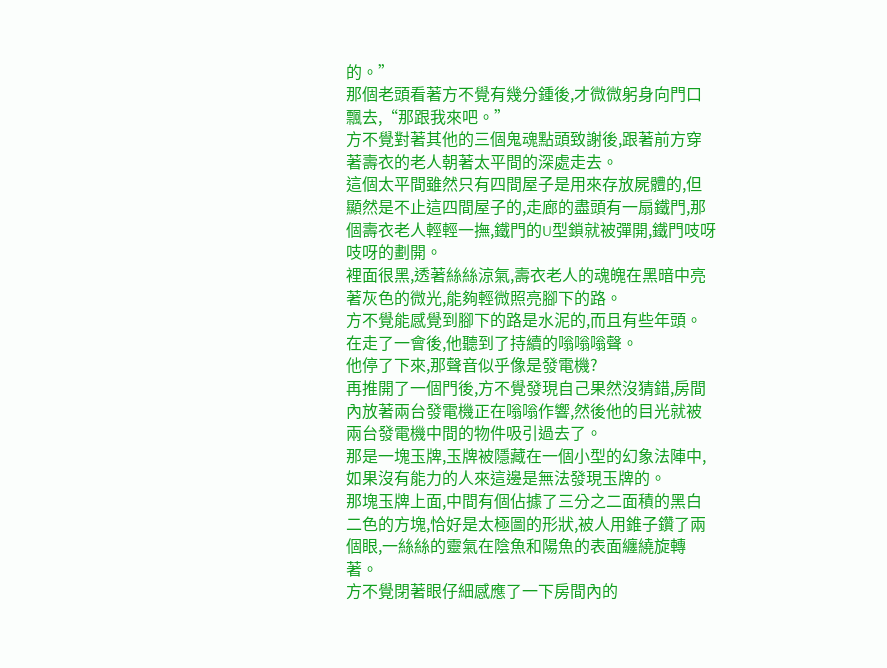的。”
那個老頭看著方不覺有幾分鍾後,才微微躬身向門口飄去,“那跟我來吧。”
方不覺對著其他的三個鬼魂點頭致謝後,跟著前方穿著壽衣的老人朝著太平間的深處走去。
這個太平間雖然只有四間屋子是用來存放屍體的,但顯然是不止這四間屋子的,走廊的盡頭有一扇鐵門,那個壽衣老人輕輕一撫,鐵門的U型鎖就被彈開,鐵門吱呀吱呀的劃開。
裡面很黑,透著絲絲涼氣,壽衣老人的魂魄在黑暗中亮著灰色的微光,能夠輕微照亮腳下的路。
方不覺能感覺到腳下的路是水泥的,而且有些年頭。在走了一會後,他聽到了持續的嗡嗡嗡聲。
他停了下來,那聲音似乎像是發電機?
再推開了一個門後,方不覺發現自己果然沒猜錯,房間內放著兩台發電機正在嗡嗡作響,然後他的目光就被兩台發電機中間的物件吸引過去了。
那是一塊玉牌,玉牌被隱藏在一個小型的幻象法陣中,如果沒有能力的人來這邊是無法發現玉牌的。
那塊玉牌上面,中間有個佔據了三分之二面積的黑白二色的方塊,恰好是太極圖的形狀,被人用錐子鑽了兩個眼,一絲絲的靈氣在陰魚和陽魚的表面纏繞旋轉著。
方不覺閉著眼仔細感應了一下房間內的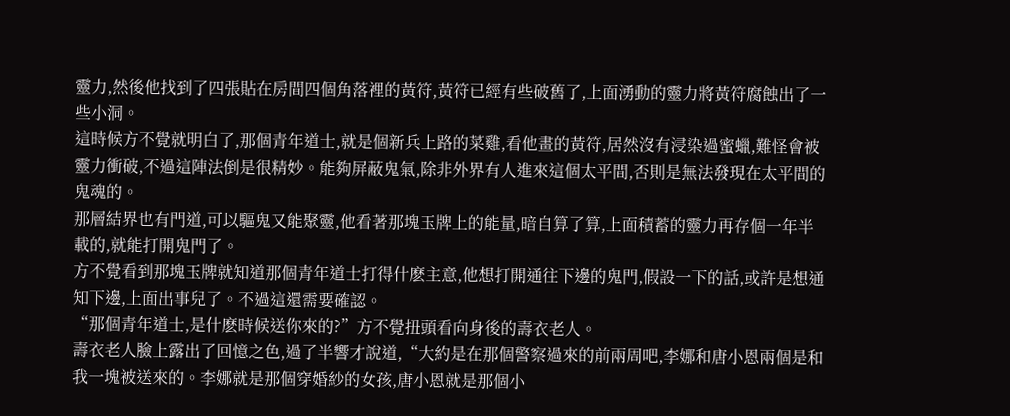靈力,然後他找到了四張貼在房間四個角落裡的黃符,黃符已經有些破舊了,上面湧動的靈力將黃符腐蝕出了一些小洞。
這時候方不覺就明白了,那個青年道士,就是個新兵上路的菜雞,看他畫的黃符,居然沒有浸染過蜜蠟,難怪會被靈力衝破,不過這陣法倒是很精妙。能夠屏蔽鬼氣,除非外界有人進來這個太平間,否則是無法發現在太平間的鬼魂的。
那層結界也有門道,可以驅鬼又能聚靈,他看著那塊玉牌上的能量,暗自算了算,上面積蓄的靈力再存個一年半載的,就能打開鬼門了。
方不覺看到那塊玉牌就知道那個青年道士打得什麽主意,他想打開通往下邊的鬼門,假設一下的話,或許是想通知下邊,上面出事兒了。不過這還需要確認。
“那個青年道士,是什麽時候送你來的?”方不覺扭頭看向身後的壽衣老人。
壽衣老人臉上露出了回憶之色,過了半響才說道,“大約是在那個警察過來的前兩周吧,李娜和唐小恩兩個是和我一塊被送來的。李娜就是那個穿婚紗的女孩,唐小恩就是那個小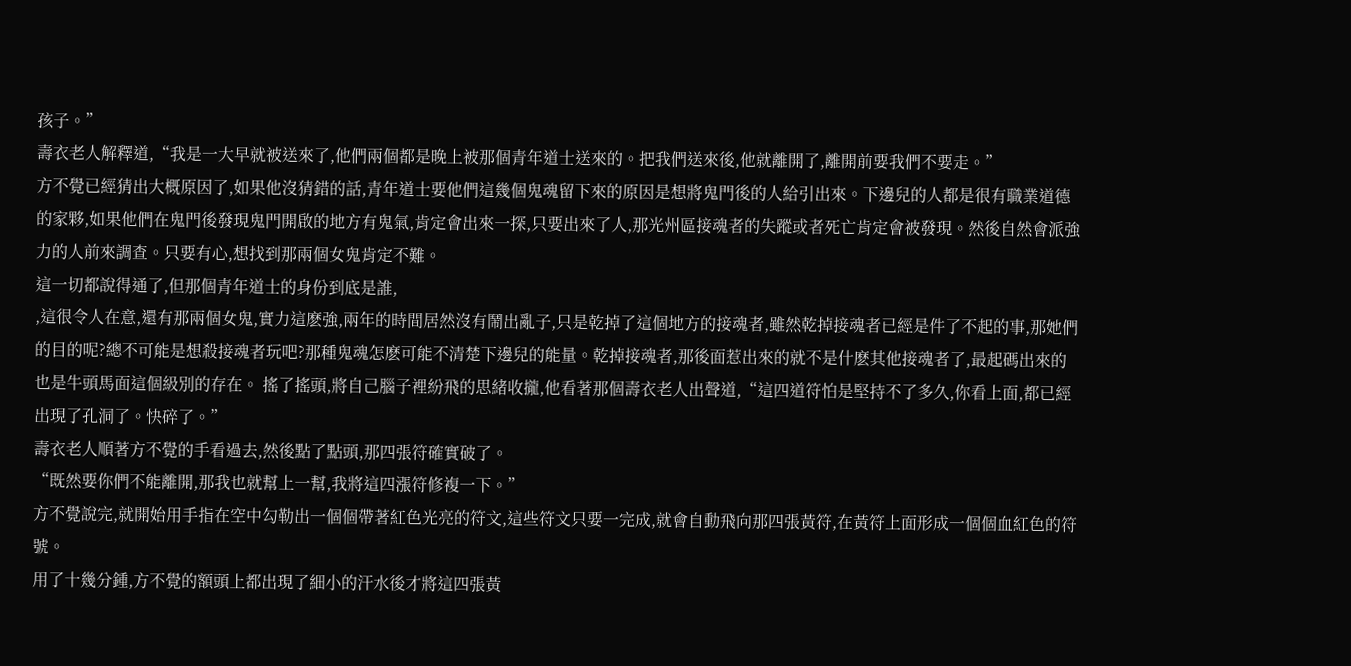孩子。”
壽衣老人解釋道,“我是一大早就被送來了,他們兩個都是晚上被那個青年道士送來的。把我們送來後,他就離開了,離開前要我們不要走。”
方不覺已經猜出大概原因了,如果他沒猜錯的話,青年道士要他們這幾個鬼魂留下來的原因是想將鬼門後的人給引出來。下邊兒的人都是很有職業道德的家夥,如果他們在鬼門後發現鬼門開啟的地方有鬼氣,肯定會出來一探,只要出來了人,那光州區接魂者的失蹤或者死亡肯定會被發現。然後自然會派強力的人前來調查。只要有心,想找到那兩個女鬼肯定不難。
這一切都說得通了,但那個青年道士的身份到底是誰,
,這很令人在意,還有那兩個女鬼,實力這麽強,兩年的時間居然沒有鬧出亂子,只是乾掉了這個地方的接魂者,雖然乾掉接魂者已經是件了不起的事,那她們的目的呢?總不可能是想殺接魂者玩吧?那種鬼魂怎麽可能不清楚下邊兒的能量。乾掉接魂者,那後面惹出來的就不是什麽其他接魂者了,最起碼出來的也是牛頭馬面這個級別的存在。 搖了搖頭,將自己腦子裡紛飛的思緒收攏,他看著那個壽衣老人出聲道,“這四道符怕是堅持不了多久,你看上面,都已經出現了孔洞了。快碎了。”
壽衣老人順著方不覺的手看過去,然後點了點頭,那四張符確實破了。
“既然要你們不能離開,那我也就幫上一幫,我將這四漲符修複一下。”
方不覺說完,就開始用手指在空中勾勒出一個個帶著紅色光亮的符文,這些符文只要一完成,就會自動飛向那四張黃符,在黃符上面形成一個個血紅色的符號。
用了十幾分鍾,方不覺的額頭上都出現了細小的汗水後才將這四張黃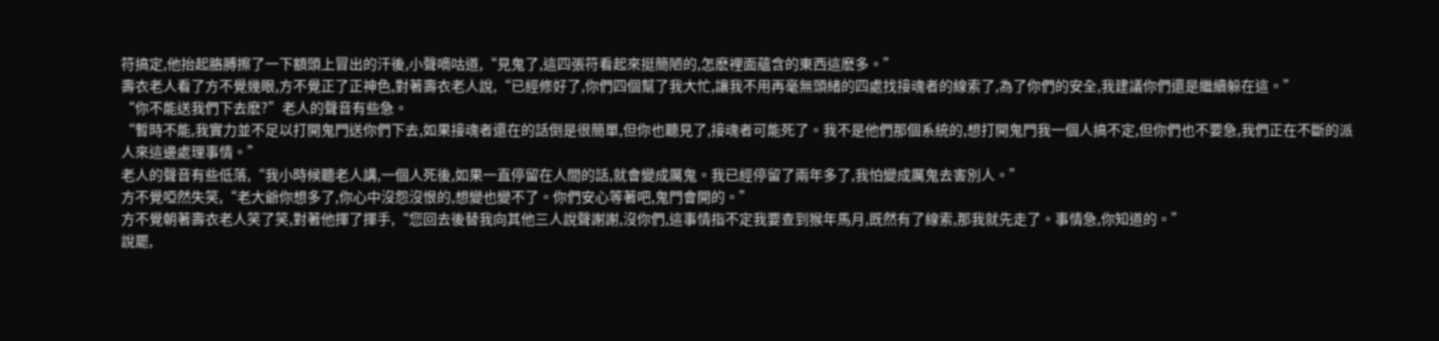符搞定,他抬起胳膊擦了一下額頭上冒出的汗後,小聲嘀咕道,“見鬼了,這四張符看起來挺簡陋的,怎麽裡面蘊含的東西這麽多。”
壽衣老人看了方不覺幾眼,方不覺正了正神色,對著壽衣老人說,“已經修好了,你們四個幫了我大忙,讓我不用再毫無頭緒的四處找接魂者的線索了,為了你們的安全,我建議你們還是繼續躲在這。”
“你不能送我們下去麽?”老人的聲音有些急。
“暫時不能,我實力並不足以打開鬼門送你們下去,如果接魂者還在的話倒是很簡單,但你也聽見了,接魂者可能死了。我不是他們那個系統的,想打開鬼門我一個人搞不定,但你們也不要急,我們正在不斷的派人來這邊處理事情。”
老人的聲音有些低落,“我小時候聽老人講,一個人死後,如果一直停留在人間的話,就會變成厲鬼。我已經停留了兩年多了,我怕變成厲鬼去害別人。”
方不覺啞然失笑,“老大爺你想多了,你心中沒怨沒恨的,想變也變不了。你們安心等著吧,鬼門會開的。”
方不覺朝著壽衣老人笑了笑,對著他揮了揮手,“您回去後替我向其他三人說聲謝謝,沒你們,這事情指不定我要查到猴年馬月,既然有了線索,那我就先走了。事情急,你知道的。”
說罷,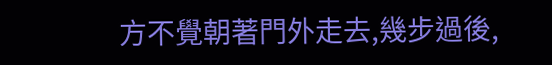方不覺朝著門外走去,幾步過後,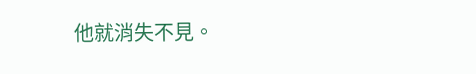他就消失不見。